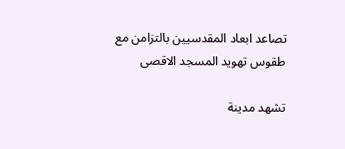تصاعد ابعاد المقدسيين بالتزامن مع طقوس تهويد المسجد الاقصى

تشهد مدينة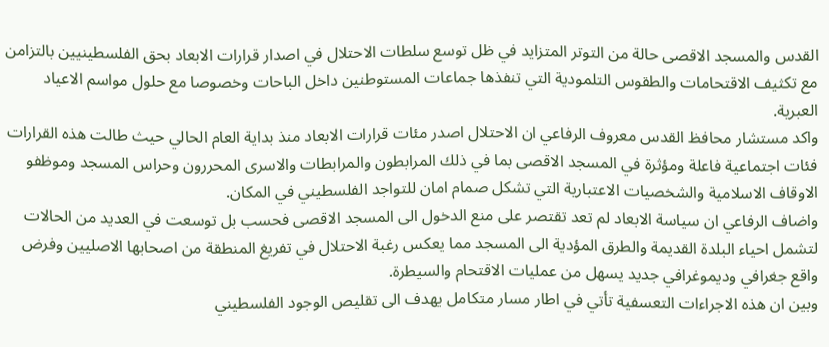القدس والمسجد الاقصى حالة من التوتر المتزايد في ظل توسع سلطات الاحتلال في اصدار قرارات الابعاد بحق الفلسطينيين بالتزامن مع تكثيف الاقتحامات والطقوس التلمودية التي تنفذها جماعات المستوطنين داخل الباحات وخصوصا مع حلول مواسم الاعياد العبرية.
واكد مستشار محافظ القدس معروف الرفاعي ان الاحتلال اصدر مئات قرارات الابعاد منذ بداية العام الحالي حيث طالت هذه القرارات فئات اجتماعية فاعلة ومؤثرة في المسجد الاقصى بما في ذلك المرابطون والمرابطات والاسرى المحررون وحراس المسجد وموظفو الاوقاف الاسلامية والشخصيات الاعتبارية التي تشكل صمام امان للتواجد الفلسطيني في المكان.
واضاف الرفاعي ان سياسة الابعاد لم تعد تقتصر على منع الدخول الى المسجد الاقصى فحسب بل توسعت في العديد من الحالات لتشمل احياء البلدة القديمة والطرق المؤدية الى المسجد مما يعكس رغبة الاحتلال في تفريغ المنطقة من اصحابها الاصليين وفرض واقع جغرافي وديموغرافي جديد يسهل من عمليات الاقتحام والسيطرة.
وبين ان هذه الاجراءات التعسفية تأتي في اطار مسار متكامل يهدف الى تقليص الوجود الفلسطيني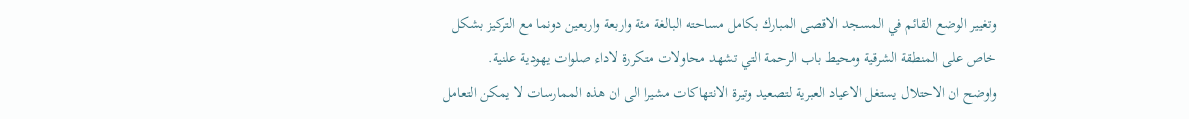وتغيير الوضع القائم في المسجد الاقصى المبارك بكامل مساحته البالغة مئة واربعة واربعين دونما مع التركيز بشكل خاص على المنطقة الشرقية ومحيط باب الرحمة التي تشهد محاولات متكررة لاداء صلوات يهودية علنية.
واوضح ان الاحتلال يستغل الاعياد العبرية لتصعيد وتيرة الانتهاكات مشيرا الى ان هذه الممارسات لا يمكن التعامل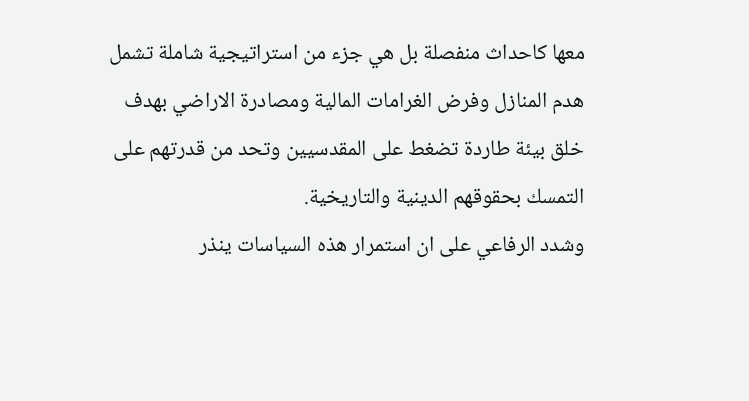معها كاحداث منفصلة بل هي جزء من استراتيجية شاملة تشمل هدم المنازل وفرض الغرامات المالية ومصادرة الاراضي بهدف خلق بيئة طاردة تضغط على المقدسيين وتحد من قدرتهم على التمسك بحقوقهم الدينية والتاريخية.
وشدد الرفاعي على ان استمرار هذه السياسات ينذر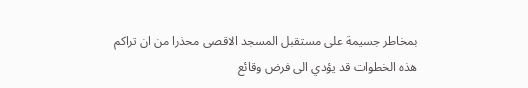بمخاطر جسيمة على مستقبل المسجد الاقصى محذرا من ان تراكم هذه الخطوات قد يؤدي الى فرض وقائع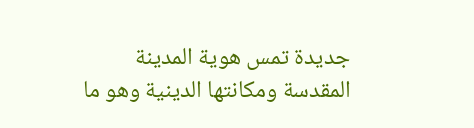جديدة تمس هوية المدينة المقدسة ومكانتها الدينية وهو ما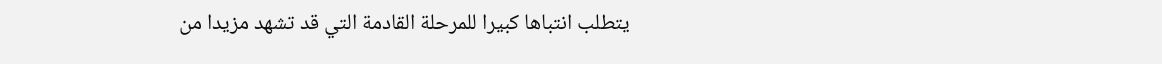يتطلب انتباها كبيرا للمرحلة القادمة التي قد تشهد مزيدا من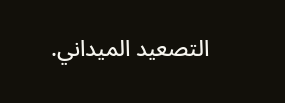التصعيد الميداني.